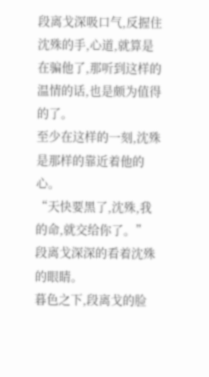段离戈深吸口气,反握住沈殊的手,心道,就算是在骗他了,那听到这样的温情的话,也是颇为值得的了。
至少在这样的一刻,沈殊是那样的靠近着他的心。
“天快要黑了,沈殊,我的命,就交给你了。”
段离戈深深的看着沈殊的眼睛。
暮色之下,段离戈的脸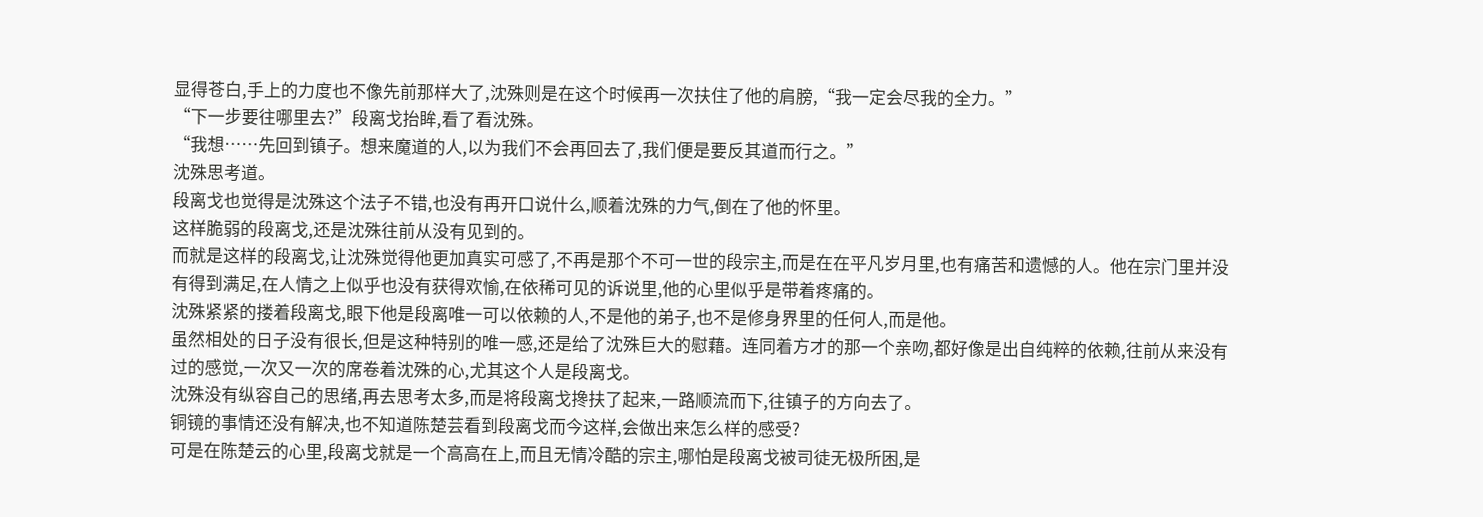显得苍白,手上的力度也不像先前那样大了,沈殊则是在这个时候再一次扶住了他的肩膀,“我一定会尽我的全力。”
“下一步要往哪里去?”段离戈抬眸,看了看沈殊。
“我想……先回到镇子。想来魔道的人,以为我们不会再回去了,我们便是要反其道而行之。”
沈殊思考道。
段离戈也觉得是沈殊这个法子不错,也没有再开口说什么,顺着沈殊的力气,倒在了他的怀里。
这样脆弱的段离戈,还是沈殊往前从没有见到的。
而就是这样的段离戈,让沈殊觉得他更加真实可感了,不再是那个不可一世的段宗主,而是在在平凡岁月里,也有痛苦和遗憾的人。他在宗门里并没有得到满足,在人情之上似乎也没有获得欢愉,在依稀可见的诉说里,他的心里似乎是带着疼痛的。
沈殊紧紧的搂着段离戈,眼下他是段离唯一可以依赖的人,不是他的弟子,也不是修身界里的任何人,而是他。
虽然相处的日子没有很长,但是这种特别的唯一感,还是给了沈殊巨大的慰藉。连同着方才的那一个亲吻,都好像是出自纯粹的依赖,往前从来没有过的感觉,一次又一次的席卷着沈殊的心,尤其这个人是段离戈。
沈殊没有纵容自己的思绪,再去思考太多,而是将段离戈搀扶了起来,一路顺流而下,往镇子的方向去了。
铜镜的事情还没有解决,也不知道陈楚芸看到段离戈而今这样,会做出来怎么样的感受?
可是在陈楚云的心里,段离戈就是一个高高在上,而且无情冷酷的宗主,哪怕是段离戈被司徒无极所困,是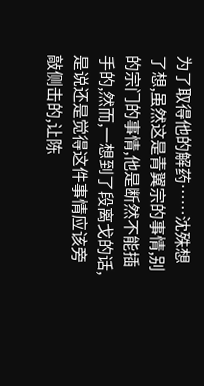为了取得他的解药……沈殊想了想,虽然这是青翼宗的事情,别的宗门的事情,他是断然不能插手的,然而,一想到了段离戈的话,是说还是觉得这件事情应该旁敲侧击的,让陈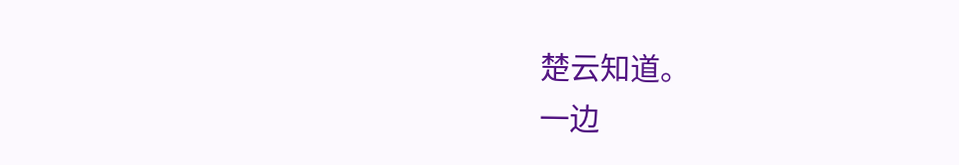楚云知道。
一边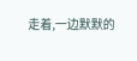走着,一边默默的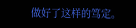做好了这样的笃定。